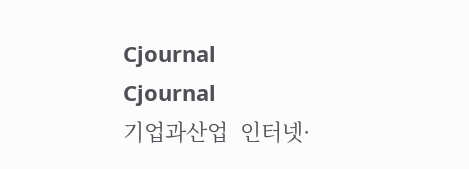Cjournal
Cjournal
기업과산업  인터넷·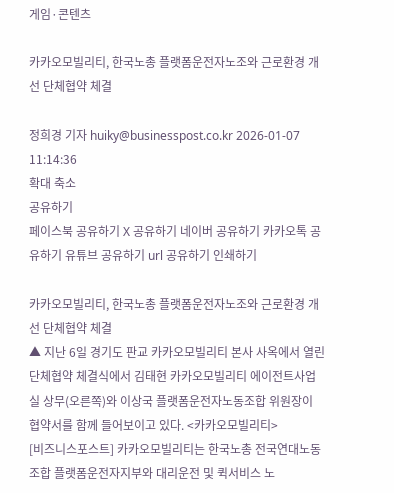게임·콘텐츠

카카오모빌리티, 한국노총 플랫폼운전자노조와 근로환경 개선 단체협약 체결

정희경 기자 huiky@businesspost.co.kr 2026-01-07 11:14:36
확대 축소
공유하기
페이스북 공유하기 X 공유하기 네이버 공유하기 카카오톡 공유하기 유튜브 공유하기 url 공유하기 인쇄하기

카카오모빌리티, 한국노총 플랫폼운전자노조와 근로환경 개선 단체협약 체결
▲ 지난 6일 경기도 판교 카카오모빌리티 본사 사옥에서 열린 단체협약 체결식에서 김태현 카카오모빌리티 에이전트사업실 상무(오른쪽)와 이상국 플랫폼운전자노동조합 위원장이 협약서를 함께 들어보이고 있다. <카카오모빌리티>
[비즈니스포스트] 카카오모빌리티는 한국노총 전국연대노동조합 플랫폼운전자지부와 대리운전 및 퀵서비스 노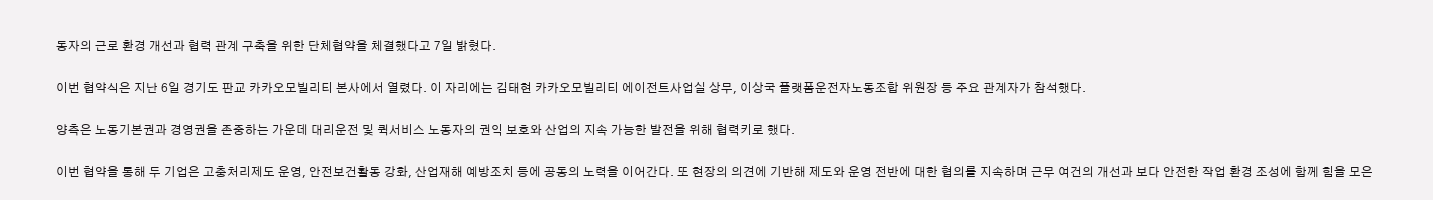동자의 근로 환경 개선과 협력 관계 구축을 위한 단체협약을 체결했다고 7일 밝혔다.

이번 협약식은 지난 6일 경기도 판교 카카오모빌리티 본사에서 열렸다. 이 자리에는 김태현 카카오모빌리티 에이전트사업실 상무, 이상국 플랫폼운전자노동조합 위원장 등 주요 관계자가 참석했다.

양측은 노동기본권과 경영권을 존중하는 가운데 대리운전 및 퀵서비스 노동자의 권익 보호와 산업의 지속 가능한 발전을 위해 협력키로 했다.

이번 협약을 통해 두 기업은 고충처리제도 운영, 안전보건활동 강화, 산업재해 예방조치 등에 공동의 노력을 이어간다. 또 현장의 의견에 기반해 제도와 운영 전반에 대한 협의를 지속하며 근무 여건의 개선과 보다 안전한 작업 환경 조성에 함께 힘을 모은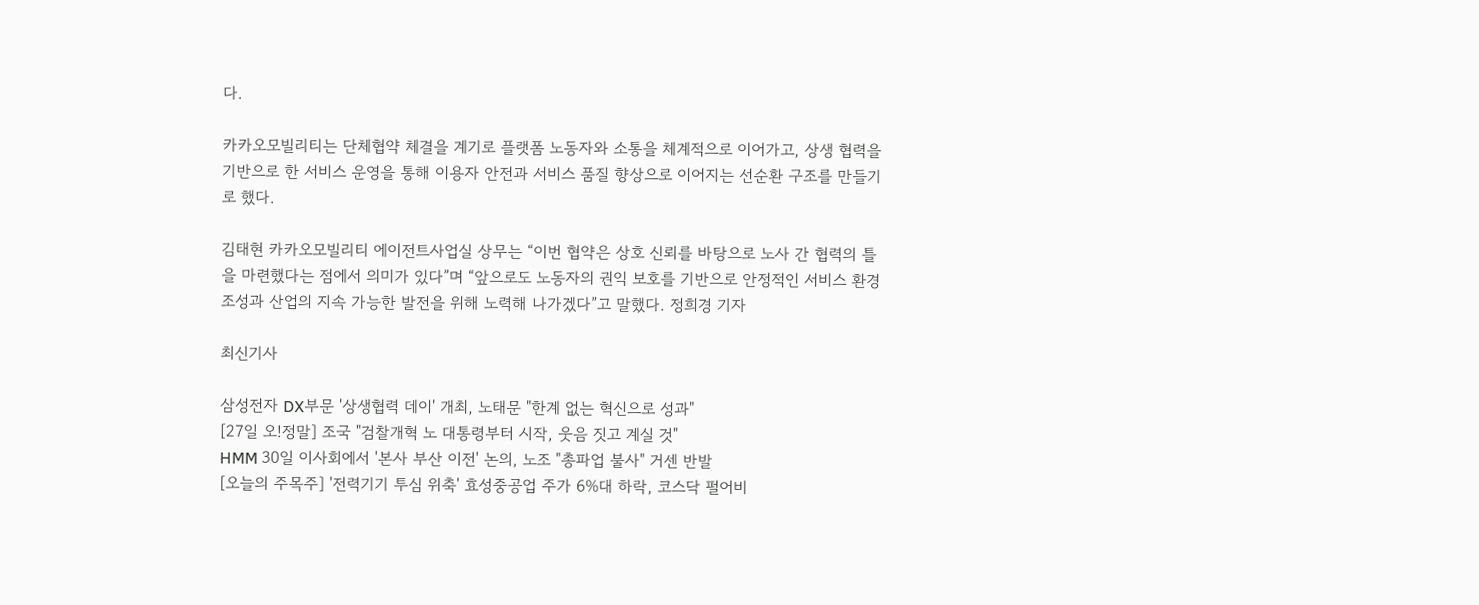다.

카카오모빌리티는 단체협약 체결을 계기로 플랫폼 노동자와 소통을 체계적으로 이어가고, 상생 협력을 기반으로 한 서비스 운영을 통해 이용자 안전과 서비스 품질 향상으로 이어지는 선순환 구조를 만들기로 했다.

김태현 카카오모빌리티 에이전트사업실 상무는 “이번 협약은 상호 신뢰를 바탕으로 노사 간 협력의 틀을 마련했다는 점에서 의미가 있다”며 “앞으로도 노동자의 권익 보호를 기반으로 안정적인 서비스 환경 조성과 산업의 지속 가능한 발전을 위해 노력해 나가겠다”고 말했다. 정희경 기자

최신기사

삼성전자 DX부문 '상생협력 데이' 개최, 노태문 "한계 없는 혁신으로 성과"
[27일 오!정말] 조국 "검찰개혁 노 대통령부터 시작, 웃음 짓고 계실 것"
HMM 30일 이사회에서 '본사 부산 이전' 논의, 노조 "총파업 불사" 거센 반발
[오늘의 주목주] '전력기기 투심 위축' 효성중공업 주가 6%대 하락, 코스닥 펄어비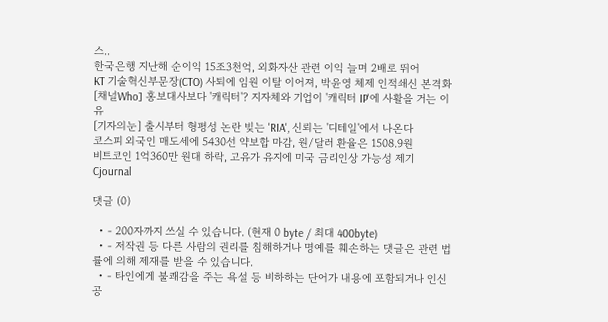스..
한국은행 지난해 순이익 15조3천억, 외화자산 관련 이익 늘며 2배로 뛰어
KT 기술혁신부문장(CTO) 사퇴에 임원 이탈 이어져, 박윤영 체제 인적쇄신 본격화
[채널Who] 홍보대사보다 '캐릭터'? 지자체와 기업이 '캐릭터 IP'에 사활을 거는 이유
[기자의눈] 출시부터 형평성 논란 빚는 'RIA', 신뢰는 '디테일'에서 나온다
코스피 외국인 매도세에 5430선 약보합 마감, 원/달러 환율은 1508.9원
비트코인 1억360만 원대 하락, 고유가 유지에 미국 금리인상 가능성 제기
Cjournal

댓글 (0)

  • - 200자까지 쓰실 수 있습니다. (현재 0 byte / 최대 400byte)
  • - 저작권 등 다른 사람의 권리를 침해하거나 명예를 훼손하는 댓글은 관련 법률에 의해 제재를 받을 수 있습니다.
  • - 타인에게 불쾌감을 주는 욕설 등 비하하는 단어가 내용에 포함되거나 인신공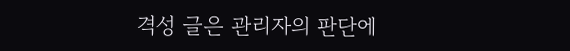격성 글은 관리자의 판단에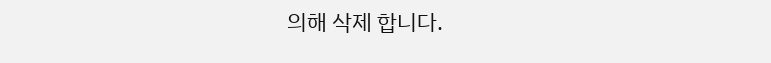의해 삭제 합니다.